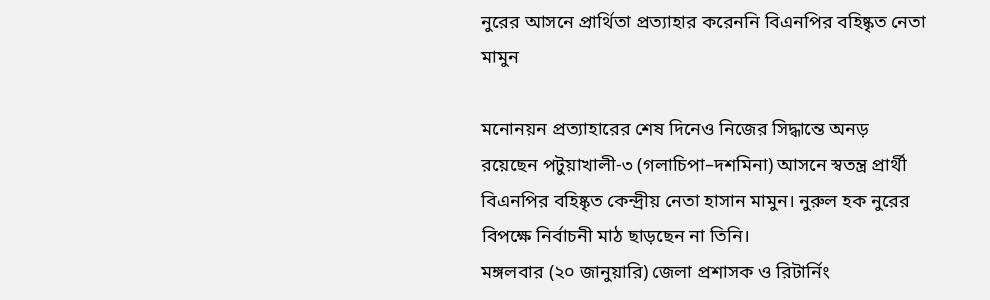নুরের আসনে প্রার্থিতা প্রত্যাহার করেননি বিএনপির বহিষ্কৃত নেতা মামুন

মনোনয়ন প্রত্যাহারের শেষ দিনেও নিজের সিদ্ধান্তে অনড় রয়েছেন পটুয়াখালী-৩ (গলাচিপা–দশমিনা) আসনে স্বতন্ত্র প্রার্থী বিএনপির বহিষ্কৃত কেন্দ্রীয় নেতা হাসান মামুন। নুরুল হক নুরের বিপক্ষে নির্বাচনী মাঠ ছাড়ছেন না তিনি।
মঙ্গলবার (২০ জানুয়ারি) জেলা প্রশাসক ও রিটার্নিং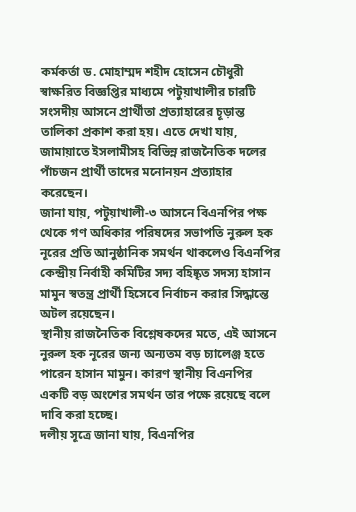কর্মকর্তা ড. মোহাম্মদ শহীদ হোসেন চৌধুরী স্বাক্ষরিত বিজ্ঞপ্তির মাধ্যমে পটুয়াখালীর চারটি সংসদীয় আসনে প্রার্থীতা প্রত্যাহারের চূড়ান্ত তালিকা প্রকাশ করা হয়। এতে দেখা যায়, জামায়াতে ইসলামীসহ বিভিন্ন রাজনৈতিক দলের পাঁচজন প্রার্থী তাদের মনোনয়ন প্রত্যাহার করেছেন।
জানা যায়, পটুয়াখালী-৩ আসনে বিএনপির পক্ষ থেকে গণ অধিকার পরিষদের সভাপতি নুরুল হক নূরের প্রতি আনুষ্ঠানিক সমর্থন থাকলেও বিএনপির কেন্দ্রীয় নির্বাহী কমিটির সদ্য বহিষ্কৃত সদস্য হাসান মামুন স্বতন্ত্র প্রার্থী হিসেবে নির্বাচন করার সিদ্ধান্তে অটল রয়েছেন।
স্থানীয় রাজনৈতিক বিশ্লেষকদের মতে, এই আসনে নুরুল হক নূরের জন্য অন্যতম বড় চ্যালেঞ্জ হতে পারেন হাসান মামুন। কারণ স্থানীয় বিএনপির একটি বড় অংশের সমর্থন তার পক্ষে রয়েছে বলে দাবি করা হচ্ছে।
দলীয় সূত্রে জানা যায়, বিএনপির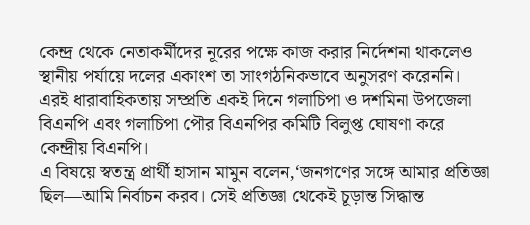কেন্দ্র থেকে নেতাকর্মীদের নূরের পক্ষে কাজ করার নির্দেশনা থাকলেও স্থানীয় পর্যায়ে দলের একাংশ তা সাংগঠনিকভাবে অনুসরণ করেননি। এরই ধারাবাহিকতায় সম্প্রতি একই দিনে গলাচিপা ও দশমিনা উপজেলা বিএনপি এবং গলাচিপা পৌর বিএনপির কমিটি বিলুপ্ত ঘোষণা করে কেন্দ্রীয় বিএনপি।
এ বিষয়ে স্বতন্ত্র প্রার্থী হাসান মামুন বলেন,‘জনগণের সঙ্গে আমার প্রতিজ্ঞা ছিল—আমি নির্বাচন করব। সেই প্রতিজ্ঞা থেকেই চূড়ান্ত সিদ্ধান্ত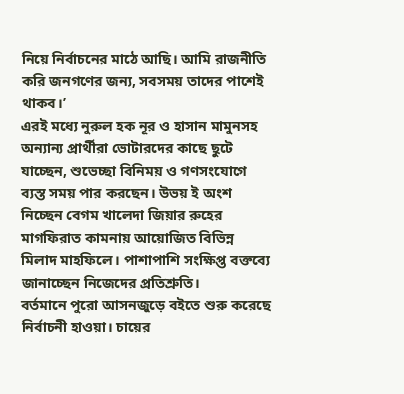নিয়ে নির্বাচনের মাঠে আছি। আমি রাজনীতি করি জনগণের জন্য, সবসময় তাদের পাশেই থাকব।’
এরই মধ্যে নুরুল হক নূর ও হাসান মামুনসহ অন্যান্য প্রার্থীরা ভোটারদের কাছে ছুটে যাচ্ছেন, শুভেচ্ছা বিনিময় ও গণসংযোগে ব্যস্ত সময় পার করছেন। উভয় ই অংশ নিচ্ছেন বেগম খালেদা জিয়ার রুহের মাগফিরাত কামনায় আয়োজিত বিভিন্ন মিলাদ মাহফিলে। পাশাপাশি সংক্ষিপ্ত বক্তব্যে জানাচ্ছেন নিজেদের প্রতিশ্রুতি।
বর্তমানে পুরো আসনজুড়ে বইতে শুরু করেছে নির্বাচনী হাওয়া। চায়ের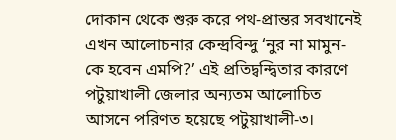দোকান থেকে শুরু করে পথ-প্রান্তর সবখানেই এখন আলোচনার কেন্দ্রবিন্দু ‘নুর না মামুন- কে হবেন এমপি?’ এই প্রতিদ্বন্দ্বিতার কারণে পটুয়াখালী জেলার অন্যতম আলোচিত আসনে পরিণত হয়েছে পটুয়াখালী-৩।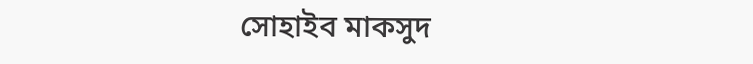সোহাইব মাকসুদ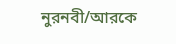নুরনবী/আরকে